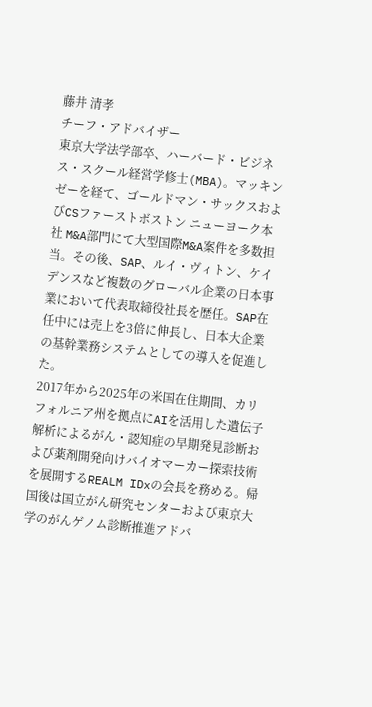藤井 清孝
チーフ・アドバイザー
東京大学法学部卒、ハーバード・ビジネス・スクール経営学修士(MBA)。マッキンゼーを経て、ゴールドマン・サックスおよびCSファーストボストン ニューヨーク本社 M&A部門にて大型国際M&A案件を多数担当。その後、SAP、ルイ・ヴィトン、ケイデンスなど複数のグローバル企業の日本事業において代表取締役社長を歴任。SAP在任中には売上を3倍に伸長し、日本大企業の基幹業務システムとしての導入を促進した。
2017年から2025年の米国在住期間、カリフォルニア州を拠点にAIを活用した遺伝子解析によるがん・認知症の早期発見診断および薬剤開発向けバイオマーカー探索技術を展開するREALM IDxの会長を務める。帰国後は国立がん研究センターおよび東京大学のがんゲノム診断推進アドバ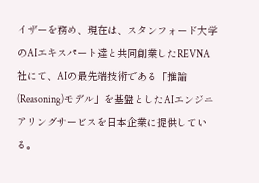イザーを務め、現在は、スタンフォード大学のAIエキスパート達と共同創業したREVNA社にて、AIの最先端技術である「推論(Reasoning)モデル」を基盤としたAIエンジニアリングサービスを日本企業に提供している。